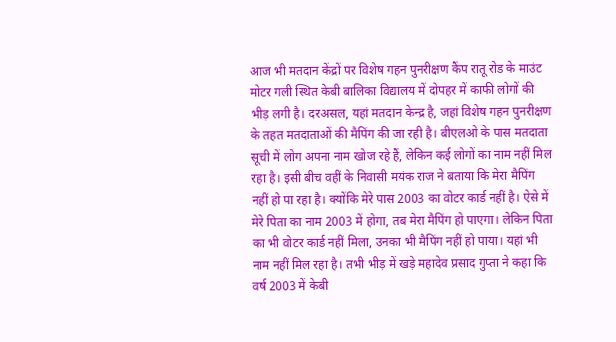आज भी मतदान केंद्रों पर विशेष गहन पुनरीक्षण कैंप रातू रोड के माउंट मोटर गली स्थित केबी बालिका विद्यालय में दोपहर में काफी लोगों की भीड़ लगी है। दरअसल, यहां मतदान केन्द्र है, जहां विशेष गहन पुनरीक्षण के तहत मतदाताओं की मैपिंग की जा रही है। बीएलओ के पास मतदाता सूची में लोग अपना नाम खोज रहे हैं, लेकिन कई लोगों का नाम नहीं मिल रहा है। इसी बीच वहीं के निवासी मयंक राज ने बताया कि मेरा मैपिंग नहीं हो पा रहा है। क्योंकि मेरे पास 2003 का वोटर कार्ड नहीं है। ऐसे में मेरे पिता का नाम 2003 में होगा, तब मेरा मैपिंग हो पाएगा। लेकिन पिता का भी वोटर कार्ड नहीं मिला, उनका भी मैपिंग नहीं हो पाया। यहां भी नाम नहीं मिल रहा है। तभी भीड़ में खड़े महादेव प्रसाद गुप्ता ने कहा कि वर्ष 2003 में केबी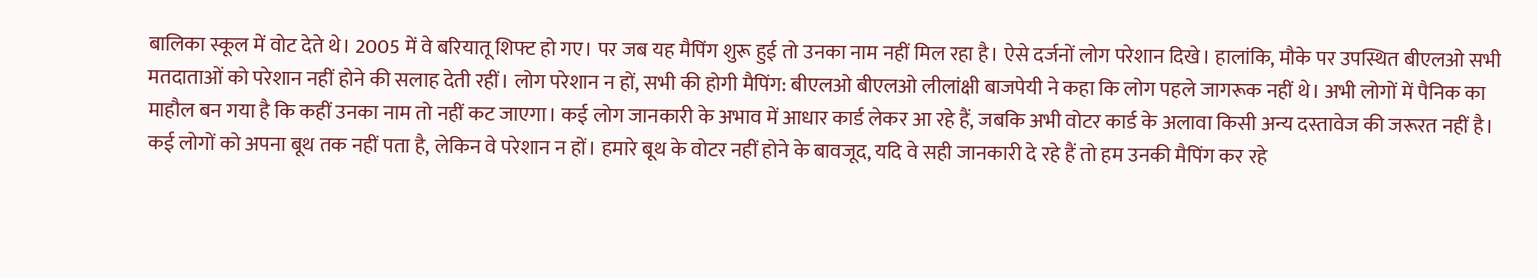बालिका स्कूल में वोट देते थे। 2005 में वे बरियातू शिफ्ट हो गए। पर जब यह मैपिंग शुरू हुई तो उनका नाम नहीं मिल रहा है। ऐसे दर्जनों लोग परेशान दिखे। हालांकि, मौके पर उपस्थित बीएलओ सभी मतदाताओं को परेशान नहीं होने की सलाह देती रहीं। लोग परेशान न हों, सभी की होगी मैपिंग: बीएलओ बीएलओ लीलांक्षी बाजपेयी ने कहा कि लोग पहले जागरूक नहीं थे। अभी लोगों में पैनिक का माहौल बन गया है कि कहीं उनका नाम तो नहीं कट जाएगा। कई लोग जानकारी के अभाव में आधार कार्ड लेकर आ रहे हैं, जबकि अभी वोटर कार्ड के अलावा किसी अन्य दस्तावेज की जरूरत नहीं है। कई लोगों को अपना बूथ तक नहीं पता है, लेकिन वे परेशान न हों। हमारे बूथ के वोटर नहीं होने के बावजूद, यदि वे सही जानकारी दे रहे हैं तो हम उनकी मैपिंग कर रहे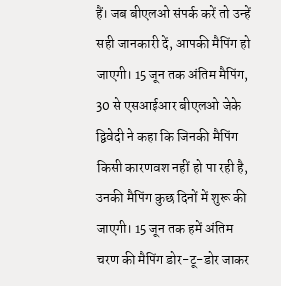हैं। जब बीएलओ संपर्क करें तो उन्हें सही जानकारी दें, आपकी मैपिंग हो जाएगी। 15 जून तक अंतिम मैपिंग, 30 से एसआईआर बीएलओ जेके द्विवेदी ने कहा कि जिनकी मैपिंग किसी कारणवश नहीं हो पा रही है, उनकी मैपिंग कुछ दिनों में शुरू की जाएगी। 15 जून तक हमें अंतिम चरण की मैपिंग डोर-टू-डोर जाकर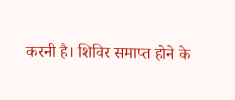करनी है। शिविर समाप्त होने के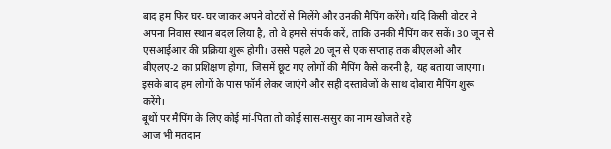बाद हम फिर घर-घर जाकर अपने वोटरों से मिलेंगे और उनकी मैपिंग करेंगे। यदि किसी वोटर ने अपना निवास स्थान बदल लिया है, तो वे हमसे संपर्क करें, ताकि उनकी मैपिंग कर सकें। 30 जून से एसआईआर की प्रक्रिया शुरू होगी। उससे पहले 20 जून से एक सप्ताह तक बीएलओ और बीएलए-2 का प्रशिक्षण होगा, जिसमें छूट गए लोगों की मैपिंग कैसे करनी है, यह बताया जाएगा। इसके बाद हम लोगों के पास फॉर्म लेकर जाएंगे और सही दस्तावेजों के साथ दोबारा मैपिंग शुरू करेंगे।
बूथों पर मैपिंग के लिए कोई मां-पिता तो कोई सास-ससुर का नाम खोजते रहे
आज भी मतदान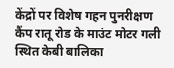केंद्रों पर विशेष गहन पुनरीक्षण कैंप रातू रोड के माउंट मोटर गली स्थित केबी बालिका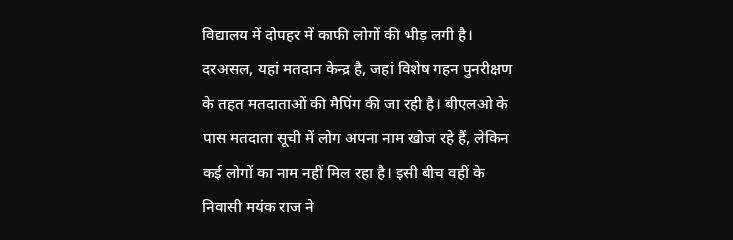विद्यालय में दोपहर में काफी लोगों की भीड़ लगी है। दरअसल, यहां मतदान केन्द्र है, जहां विशेष गहन पुनरीक्षण के तहत मतदाताओं की मैपिंग की जा रही है। बीएलओ के पास मतदाता सूची में लोग अपना नाम खोज रहे हैं, लेकिन कई लोगों का नाम नहीं मिल रहा है। इसी बीच वहीं के निवासी मयंक राज ने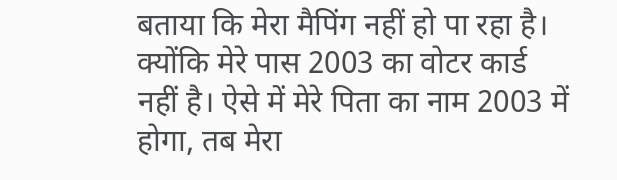बताया कि मेरा मैपिंग नहीं हो पा रहा है। क्योंकि मेरे पास 2003 का वोटर कार्ड नहीं है। ऐसे में मेरे पिता का नाम 2003 में होगा, तब मेरा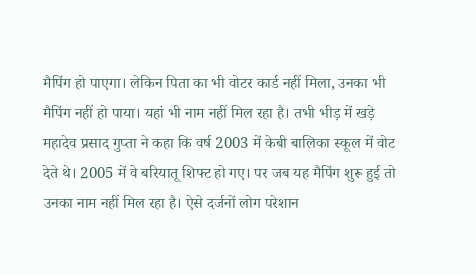मैपिंग हो पाएगा। लेकिन पिता का भी वोटर कार्ड नहीं मिला, उनका भी मैपिंग नहीं हो पाया। यहां भी नाम नहीं मिल रहा है। तभी भीड़ में खड़े महादेव प्रसाद गुप्ता ने कहा कि वर्ष 2003 में केबी बालिका स्कूल में वोट देते थे। 2005 में वे बरियातू शिफ्ट हो गए। पर जब यह मैपिंग शुरू हुई तो उनका नाम नहीं मिल रहा है। ऐसे दर्जनों लोग परेशान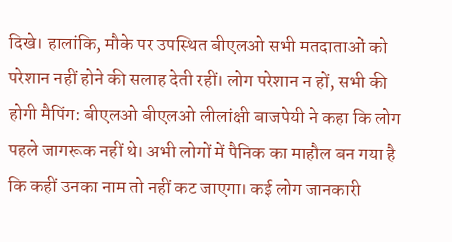दिखे। हालांकि, मौके पर उपस्थित बीएलओ सभी मतदाताओं को परेशान नहीं होने की सलाह देती रहीं। लोग परेशान न हों, सभी की होगी मैपिंग: बीएलओ बीएलओ लीलांक्षी बाजपेयी ने कहा कि लोग पहले जागरूक नहीं थे। अभी लोगों में पैनिक का माहौल बन गया है कि कहीं उनका नाम तो नहीं कट जाएगा। कई लोग जानकारी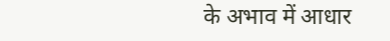के अभाव में आधार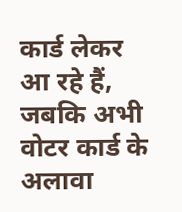कार्ड लेकर आ रहे हैं, जबकि अभी वोटर कार्ड के अलावा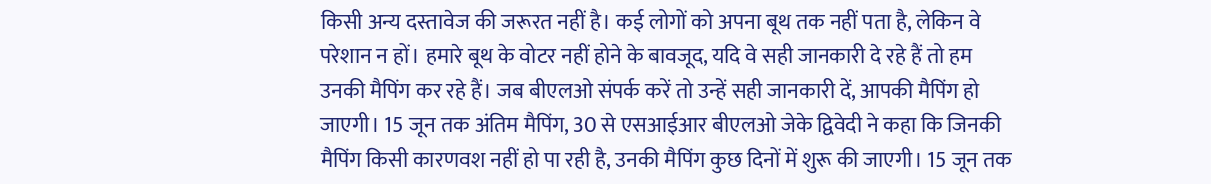किसी अन्य दस्तावेज की जरूरत नहीं है। कई लोगों को अपना बूथ तक नहीं पता है, लेकिन वे परेशान न हों। हमारे बूथ के वोटर नहीं होने के बावजूद, यदि वे सही जानकारी दे रहे हैं तो हम उनकी मैपिंग कर रहे हैं। जब बीएलओ संपर्क करें तो उन्हें सही जानकारी दें, आपकी मैपिंग हो जाएगी। 15 जून तक अंतिम मैपिंग, 30 से एसआईआर बीएलओ जेके द्विवेदी ने कहा कि जिनकी मैपिंग किसी कारणवश नहीं हो पा रही है, उनकी मैपिंग कुछ दिनों में शुरू की जाएगी। 15 जून तक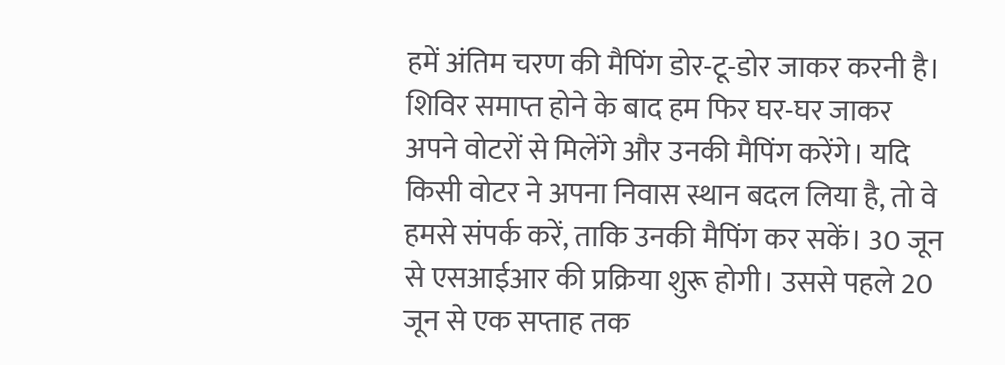हमें अंतिम चरण की मैपिंग डोर-टू-डोर जाकर करनी है। शिविर समाप्त होने के बाद हम फिर घर-घर जाकर अपने वोटरों से मिलेंगे और उनकी मैपिंग करेंगे। यदि किसी वोटर ने अपना निवास स्थान बदल लिया है, तो वे हमसे संपर्क करें, ताकि उनकी मैपिंग कर सकें। 30 जून से एसआईआर की प्रक्रिया शुरू होगी। उससे पहले 20 जून से एक सप्ताह तक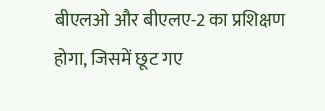बीएलओ और बीएलए-2 का प्रशिक्षण होगा, जिसमें छूट गए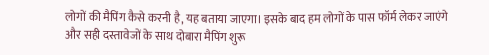लोगों की मैपिंग कैसे करनी है, यह बताया जाएगा। इसके बाद हम लोगों के पास फॉर्म लेकर जाएंगे और सही दस्तावेजों के साथ दोबारा मैपिंग शुरू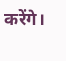करेंगे।